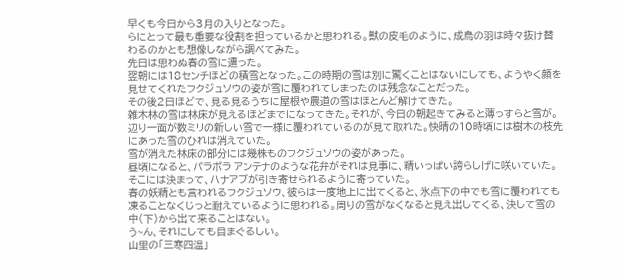早くも今日から3月の入りとなった。
らにとって最も重要な役割を担っているかと思われる。獣の皮毛のように、成鳥の羽は時々抜け替わるのかとも想像しながら調べてみた。
先日は思わぬ春の雪に遭った。
翌朝には18センチほどの積雪となった。この時期の雪は別に驚くことはないにしても、ようやく顔を見せてくれたフクジュソウの姿が雪に覆われてしまったのは残念なことだった。
その後2日ほどで、見る見るうちに屋根や農道の雪はほとんど解けてきた。
雑木林の雪は林床が見えるほどまでになってきた。それが、今日の朝起きてみると薄っすらと雪が。辺り一面が数ミリの新しい雪で一様に覆われているのが見て取れた。快晴の10時頃には樹木の枝先にあった雪のひれは消えていた。
雪が消えた林床の部分には幾株ものフクジュソウの姿があった。
昼頃になると、パラボラ アンテナのような花弁がそれは見事に、精いっぱい誇らしげに咲いていた。そこには決まって、ハナアブが引き寄せられるように寄っていた。
春の妖精とも言われるフクジュソウ、彼らは一度地上に出てくると、氷点下の中でも雪に覆われても凍ることなくじっと耐えているように思われる。周りの雪がなくなると見え出してくる、決して雪の中(下)から出て来ることはない。
う~ん、それにしても目まぐるしい。
山里の「三寒四温」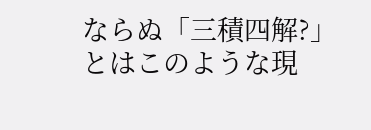ならぬ「三積四解?」とはこのような現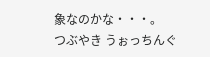象なのかな・・・。
つぶやき うぉっちんぐ